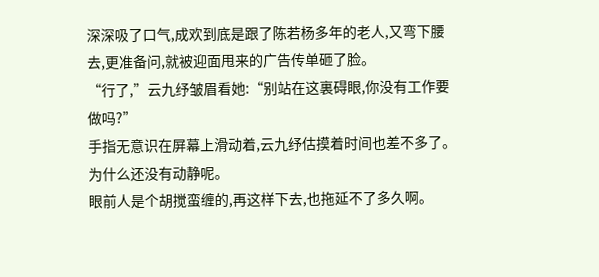深深吸了口气,成欢到底是跟了陈若杨多年的老人,又弯下腰去,更准备问,就被迎面甩来的广告传单砸了脸。
“行了,”云九纾皱眉看她:“别站在这裏碍眼,你没有工作要做吗?”
手指无意识在屏幕上滑动着,云九纾估摸着时间也差不多了。
为什么还没有动静呢。
眼前人是个胡搅蛮缠的,再这样下去,也拖延不了多久啊。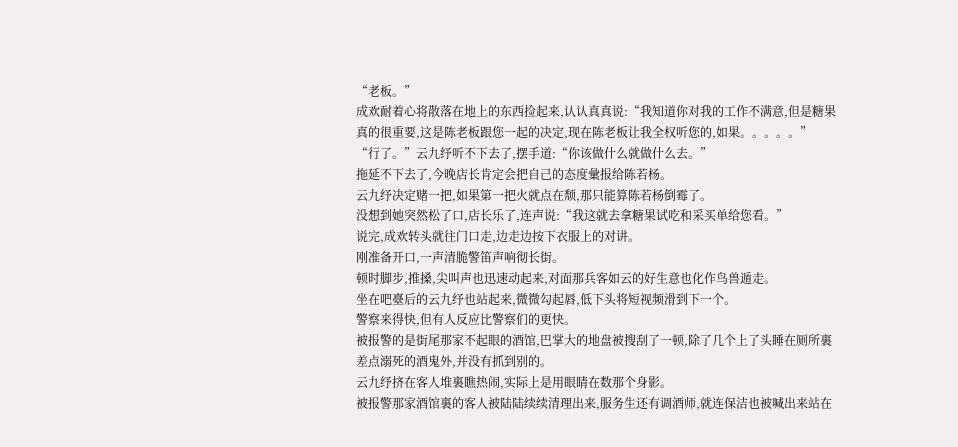“老板。”
成欢耐着心将散落在地上的东西捡起来,认认真真说:“我知道你对我的工作不满意,但是糖果真的很重要,这是陈老板跟您一起的决定,现在陈老板让我全权听您的,如果。。。。。”
“行了。”云九纾听不下去了,摆手道:“你该做什么就做什么去。”
拖延不下去了,今晚店长肯定会把自己的态度彙报给陈若杨。
云九纾决定赌一把,如果第一把火就点在颓,那只能算陈若杨倒霉了。
没想到她突然松了口,店长乐了,连声说:“我这就去拿糖果试吃和采买单给您看。”
说完,成欢转头就往门口走,边走边按下衣服上的对讲。
刚准备开口,一声清脆警笛声响彻长街。
顿时脚步,推搡,尖叫声也迅速动起来,对面那兵客如云的好生意也化作鸟兽遁走。
坐在吧臺后的云九纾也站起来,微微勾起唇,低下头将短视频滑到下一个。
警察来得快,但有人反应比警察们的更快。
被报警的是街尾那家不起眼的酒馆,巴掌大的地盘被搜刮了一顿,除了几个上了头睡在厕所裏差点溺死的酒鬼外,并没有抓到别的。
云九纾挤在客人堆裏瞧热闹,实际上是用眼睛在数那个身影。
被报警那家酒馆裏的客人被陆陆续续清理出来,服务生还有调酒师,就连保洁也被喊出来站在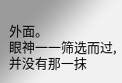外面。
眼神一一筛选而过,并没有那一抹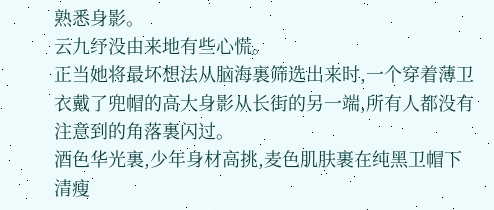熟悉身影。
云九纾没由来地有些心慌。
正当她将最坏想法从脑海裏筛选出来时,一个穿着薄卫衣戴了兜帽的高大身影从长街的另一端,所有人都没有注意到的角落裏闪过。
酒色华光裏,少年身材高挑,麦色肌肤裹在纯黑卫帽下清瘦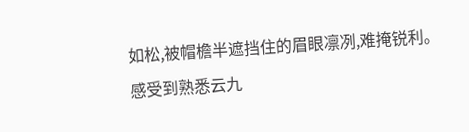如松,被帽檐半遮挡住的眉眼凛冽,难掩锐利。
感受到熟悉云九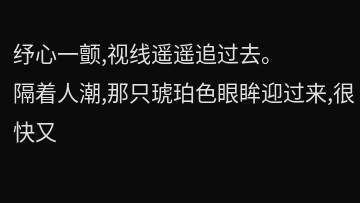纾心一颤,视线遥遥追过去。
隔着人潮,那只琥珀色眼眸迎过来,很快又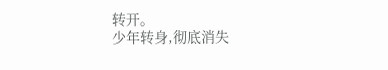转开。
少年转身,彻底消失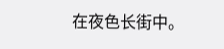在夜色长街中。